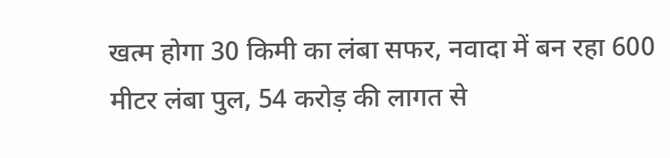खत्म होगा 30 किमी का लंबा सफर, नवादा में बन रहा 600 मीटर लंबा पुल, 54 करोड़ की लागत से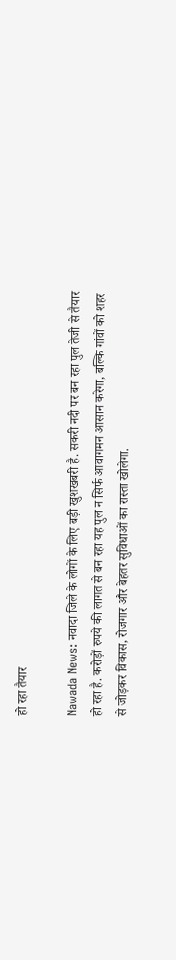हो रहा तैयार

Nawada News: नवादा जिले के लोगों के लिए बड़ी खुशखबरी है. सकरी नदी पर बन रहा पुल तेजी से तैयार हो रहा है. करोड़ों रुपये की लागत से बन रहा यह पुल न सिर्फ आवागमन आसान करेगा, बल्कि गांवों को शहर से जोड़कर विकास, रोजगार और बेहतर सुविधाओं का रास्ता खोलेगा.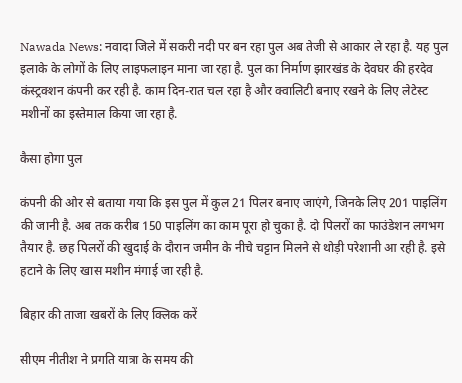Nawada News: नवादा जिले में सकरी नदी पर बन रहा पुल अब तेजी से आकार ले रहा है. यह पुल इलाके के लोगों के लिए लाइफलाइन माना जा रहा है. पुल का निर्माण झारखंड के देवघर की हरदेव कंस्ट्रक्शन कंपनी कर रही है. काम दिन-रात चल रहा है और क्वालिटी बनाए रखने के लिए लेटेस्ट मशीनों का इस्तेमाल किया जा रहा है.

कैसा होगा पुल

कंपनी की ओर से बताया गया कि इस पुल में कुल 21 पिलर बनाए जाएंगे, जिनके लिए 201 पाइलिंग की जानी है. अब तक करीब 150 पाइलिंग का काम पूरा हो चुका है. दो पिलरों का फाउंडेशन लगभग तैयार है. छह पिलरों की खुदाई के दौरान जमीन के नीचे चट्टान मिलने से थोड़ी परेशानी आ रही है. इसे हटाने के लिए खास मशीन मंगाई जा रही है.

बिहार की ताजा खबरों के लिए क्लिक करें

सीएम नीतीश ने प्रगति यात्रा के समय की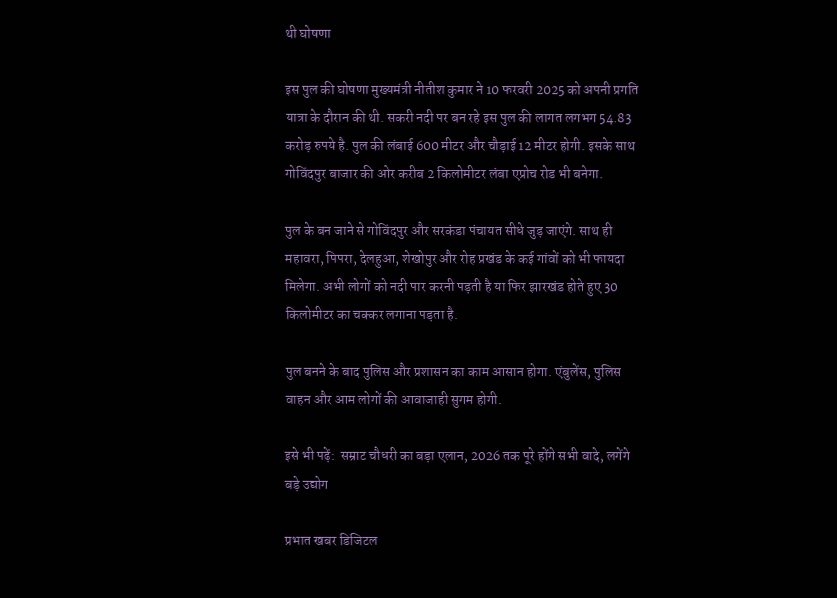थी घोषणा

इस पुल की घोषणा मुख्यमंत्री नीतीश कुमार ने 10 फरवरी 2025 को अपनी प्रगति यात्रा के दौरान की थी. सकरी नदी पर बन रहे इस पुल की लागत लगभग 54.83 करोड़ रुपये है. पुल की लंबाई 600 मीटर और चौड़ाई 12 मीटर होगी. इसके साथ गोविंदपुर बाजार की ओर करीब 2 किलोमीटर लंबा एप्रोच रोड भी बनेगा.

पुल के बन जाने से गोविंदपुर और सरकंडा पंचायत सीधे जुड़ जाएंगे. साथ ही महावरा, पिपरा, देलहुआ, शेखोपुर और रोह प्रखंड के कई गांवों को भी फायदा मिलेगा. अभी लोगों को नदी पार करनी पड़ती है या फिर झारखंड होते हुए 30 किलोमीटर का चक्कर लगाना पड़ता है.

पुल बनने के बाद पुलिस और प्रशासन का काम आसान होगा. एंबुलेंस, पुलिस वाहन और आम लोगों की आवाजाही सुगम होगी.

इसे भी पढ़ें:  सम्राट चौधरी का बड़ा एलान, 2026 तक पूरे होंगे सभी वादे, लगेंगे बड़े उद्योग

प्रभात खबर डिजिटल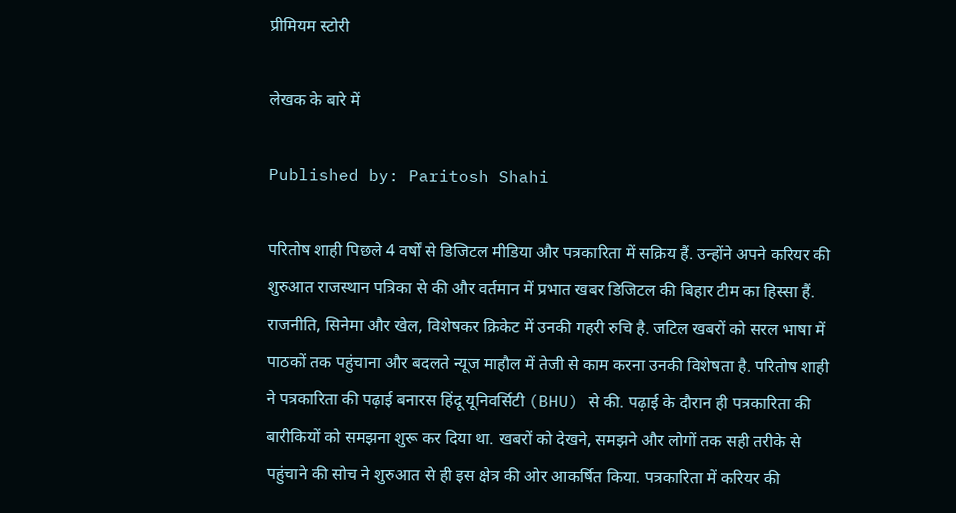प्रीमियम स्टोरी

लेखक के बारे में

Published by: Paritosh Shahi

परितोष शाही पिछले 4 वर्षों से डिजिटल मीडिया और पत्रकारिता में सक्रिय हैं. उन्होंने अपने करियर की शुरुआत राजस्थान पत्रिका से की और वर्तमान में प्रभात खबर डिजिटल की बिहार टीम का हिस्सा हैं. राजनीति, सिनेमा और खेल, विशेषकर क्रिकेट में उनकी गहरी रुचि है. जटिल खबरों को सरल भाषा में पाठकों तक पहुंचाना और बदलते न्यूज माहौल में तेजी से काम करना उनकी विशेषता है. परितोष शाही ने पत्रकारिता की पढ़ाई बनारस हिंदू यूनिवर्सिटी (BHU) से की. पढ़ाई के दौरान ही पत्रकारिता की बारीकियों को समझना शुरू कर दिया था. खबरों को देखने, समझने और लोगों तक सही तरीके से पहुंचाने की सोच ने शुरुआत से ही इस क्षेत्र की ओर आकर्षित किया. पत्रकारिता में करियर की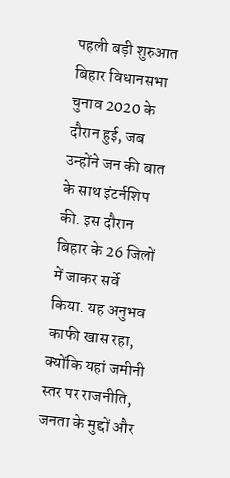पहली बड़ी शुरुआत बिहार विधानसभा चुनाव 2020 के दौरान हुई, जब उन्होंने जन की बात के साथ इंटर्नशिप की. इस दौरान बिहार के 26 जिलों में जाकर सर्वे किया. यह अनुभव काफी खास रहा, क्योंकि यहां जमीनी स्तर पर राजनीति, जनता के मुद्दों और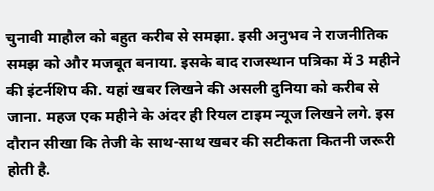चुनावी माहौल को बहुत करीब से समझा. इसी अनुभव ने राजनीतिक समझ को और मजबूत बनाया. इसके बाद राजस्थान पत्रिका में 3 महीने की इंटर्नशिप की. यहां खबर लिखने की असली दुनिया को करीब से जाना. महज एक महीने के अंदर ही रियल टाइम न्यूज लिखने लगे. इस दौरान सीखा कि तेजी के साथ-साथ खबर की सटीकता कितनी जरूरी होती है.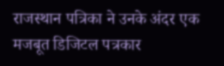राजस्थान पत्रिका ने उनके अंदर एक मजबूत डिजिटल पत्रकार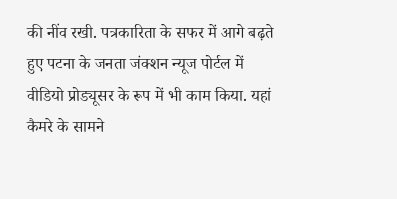की नींव रखी. पत्रकारिता के सफर में आगे बढ़ते हुए पटना के जनता जंक्शन न्यूज पोर्टल में वीडियो प्रोड्यूसर के रूप में भी काम किया. यहां कैमरे के सामने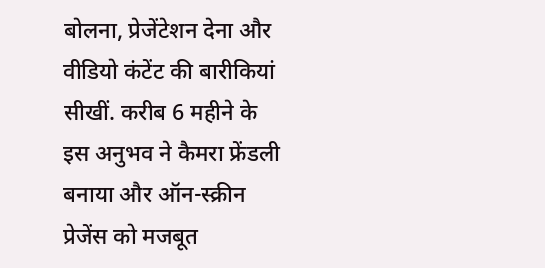बोलना, प्रेजेंटेशन देना और वीडियो कंटेंट की बारीकियां सीखीं. करीब 6 महीने के इस अनुभव ने कैमरा फ्रेंडली बनाया और ऑन-स्क्रीन प्रेजेंस को मजबूत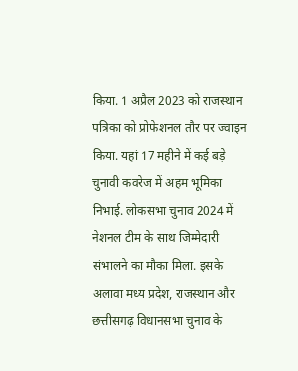किया. 1 अप्रैल 2023 को राजस्थान पत्रिका को प्रोफेशनल तौर पर ज्वाइन किया. यहां 17 महीने में कई बड़े चुनावी कवरेज में अहम भूमिका निभाई. लोकसभा चुनाव 2024 में नेशनल टीम के साथ जिम्मेदारी संभालने का मौका मिला. इसके अलावा मध्य प्रदेश, राजस्थान और छत्तीसगढ़ विधानसभा चुनाव के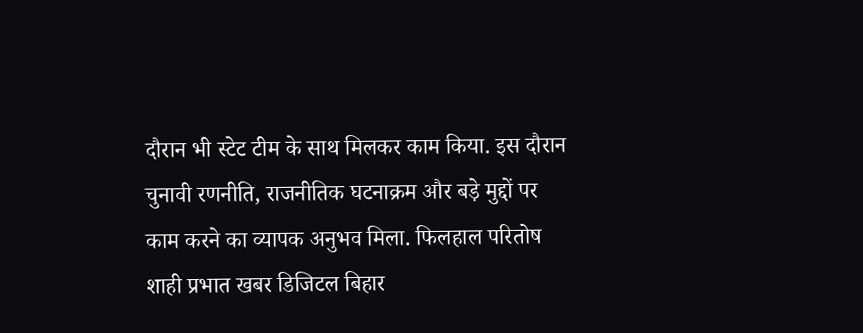दौरान भी स्टेट टीम के साथ मिलकर काम किया. इस दौरान चुनावी रणनीति, राजनीतिक घटनाक्रम और बड़े मुद्दों पर काम करने का व्यापक अनुभव मिला. फिलहाल परितोष शाही प्रभात खबर डिजिटल बिहार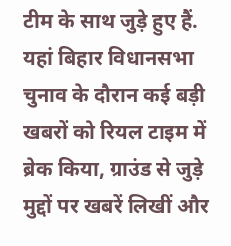टीम के साथ जुड़े हुए हैं. यहां बिहार विधानसभा चुनाव के दौरान कई बड़ी खबरों को रियल टाइम में ब्रेक किया, ग्राउंड से जुड़े मुद्दों पर खबरें लिखीं और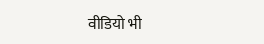वीडियो भी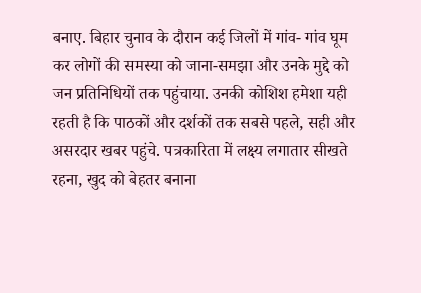बनाए. बिहार चुनाव के दौरान कई जिलों में गांव- गांव घूम कर लोगों की समस्या को जाना-समझा और उनके मुद्दे को जन प्रतिनिधियों तक पहुंचाया. उनकी कोशिश हमेशा यही रहती है कि पाठकों और दर्शकों तक सबसे पहले, सही और असरदार खबर पहुंचे. पत्रकारिता में लक्ष्य लगातार सीखते रहना, खुद को बेहतर बनाना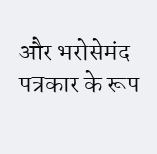और भरोसेमंद पत्रकार के रूप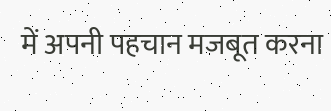में अपनी पहचान मजबूत करना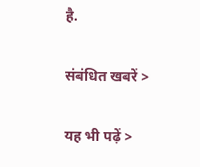है.

संबंधित खबरें >

यह भी पढ़ें >